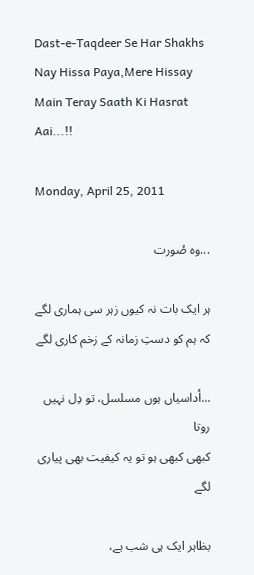Dast-e-Taqdeer Se Har Shakhs Nay Hissa Paya,Mere Hissay Main Teray Saath Ki Hasrat Aai...!!

Monday, April 25, 2011

...وہ صُورت

ہر ایک بات نہ کیوں زہر سی ہماری لگے
کہ ہم کو دستِ زمانہ کے زخم کاری لگے

...اُداسیاں ہوں مسلسل، تو دِل نہیں روتا
کبھی کبھی ہو تو یہ کیفیت بھی پیاری لگے

بظاہر ایک ہی شب ہے،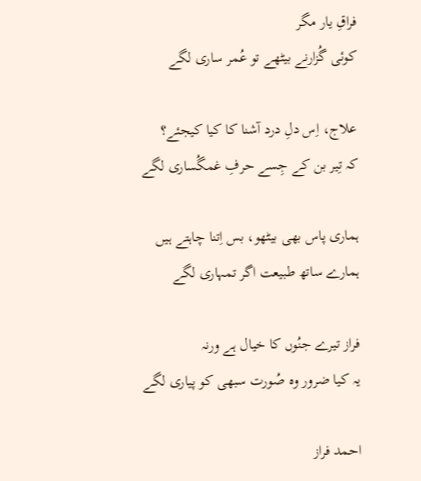فراقِ یار مگر
کوئی گُزارنے بیٹھے تو عُمر ساری لگے

علاج، اِس دلِ درد آشنا کا کیا کیجئے؟
کہ تِیر بن کے جِسے حرفِ غمگُساری لگے

ہماری پاس بھی بیٹھو، بس اِتنا چاہتے ہیں
ہمارے ساتھ طبیعت اگر تمہاری لگے

فراز تیرے جنُوں کا خیال ہے ورنہ
یہ کیا ضرور وہ صُورت سبھی کو پیاری لگے

احمد فراز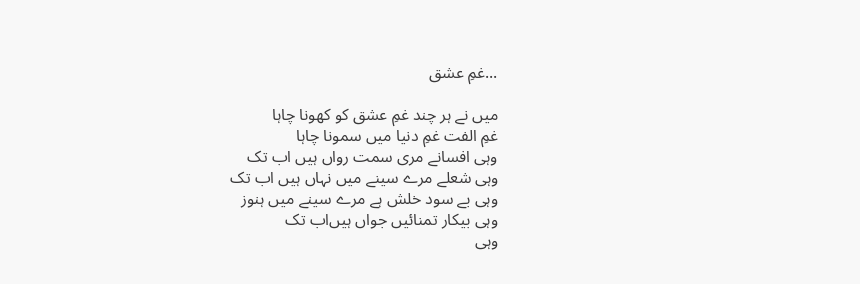...غمِ عشق

میں نے ہر چند غمِ عشق کو کھونا چاہا
غمِ الفت غمِ دنیا میں سمونا چاہا
وہی افسانے مری سمت رواں ہیں اب تک
وہی شعلے مرے سینے میں نہاں ہیں اب تک
وہی بے سود خلش ہے مرے سینے میں ہنوز
وہی بیکار تمنائیں جواں ہیں‌اب تک
وہی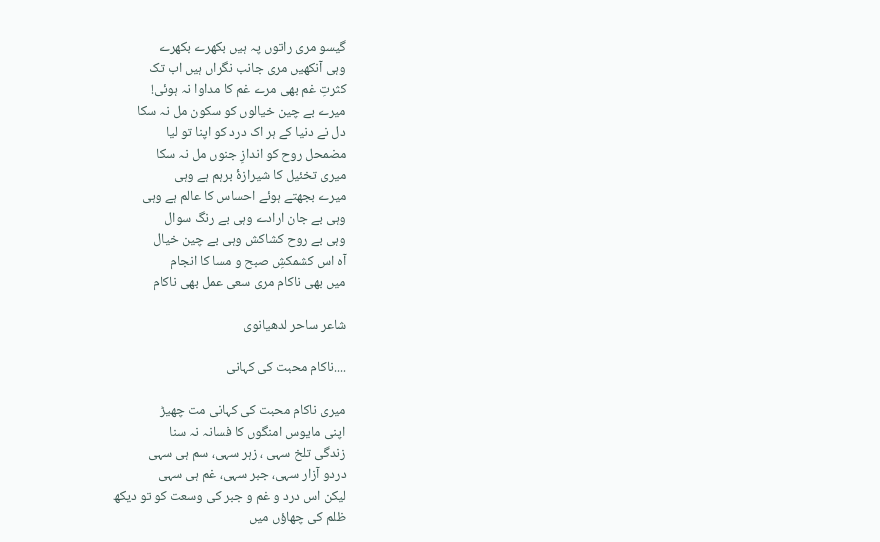گیسو مری راتوں پہ ہیں بکھرے بکھرے
وہی آنکھیں مری جانب نگراں ہیں اب تک
کثرتِ غم بھی مرے غم کا مداوا نہ ہوئی!
میرے بے چین خیالوں کو سکون مل نہ سکا
دل نے دنیا کے ہر اک درد کو اپنا تو لیا
مضمحل روح کو اندازِ جنوں مل نہ سکا
میری تخئیل کا شیرازۂ برہم ہے وہی
میرے بجھتے ہوئے احساس کا عالم ہے وہی
وہی بے جان ارادے وہی بے رنگ سوال
وہی بے روح کشاکش وہی بے چین خیال
آہ اس کشمکشِ صبح و مسا کا انجام
میں بھی ناکام مری سعی عمل بھی ناکام

شاعر ساحر لدھیانوی

....ناکام محبت کی کہانی

میری ناکام محبت کی کہانی مت چھیڑ
اپنی مایوس امنگوں کا فسانہ نہ سنا
زندگی تلخ سہی ، زہر سہی، سم ہی سہی
دردو آزار سہی، جبر سہی، غم ہی سہی
لیکن اس درد و غم و جبر کی وسعت کو تو دیکھ
ظلم کی چھاؤں میں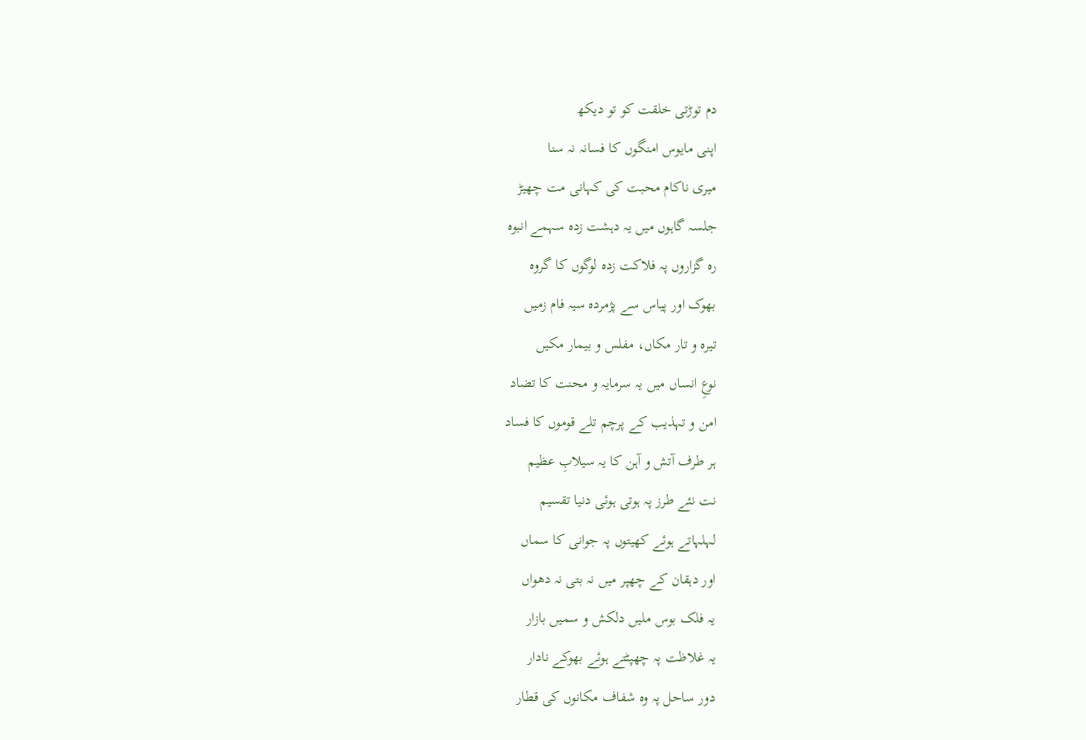دم توڑتی خلقت کو تو دیکھ
اپنی مایوس امنگوں کا فسانہ نہ سنا
میری ناکام محبت کی کہانی مت چھیڑ
جلسہ گاہوں میں یہ دہشت زدہ سہمے انبوہ
رہ گزاروں پہ فلاکت زدہ لوگوں کا گروہ
بھوک اور پیاس سے پژمردہ سیہ فام زمیں
تیرہ و تار مکاں، مفلس و بیمار مکیں
نوعِ انساں میں یہ سرمایہ و محنت کا تضاد
امن و تہذیب کے پرچم تلے قوموں کا فساد
ہر طرف آتش و آہن کا یہ سیلابِ عظیم
نت نئے طرز پہ ہوتی ہوئی دنیا تقسیم
لہلہاتے ہوئے کھیتوں پہ جوانی کا سماں
اور دہقان کے چھپر میں نہ بتی نہ دھواں
یہ فلک بوس ملیں دلکش و سمیں بازار
یہ غلاظت پہ چھپٹتے ہوئے بھوکے نادار
دور ساحل پہ وہ شفاف مکانوں کی قطار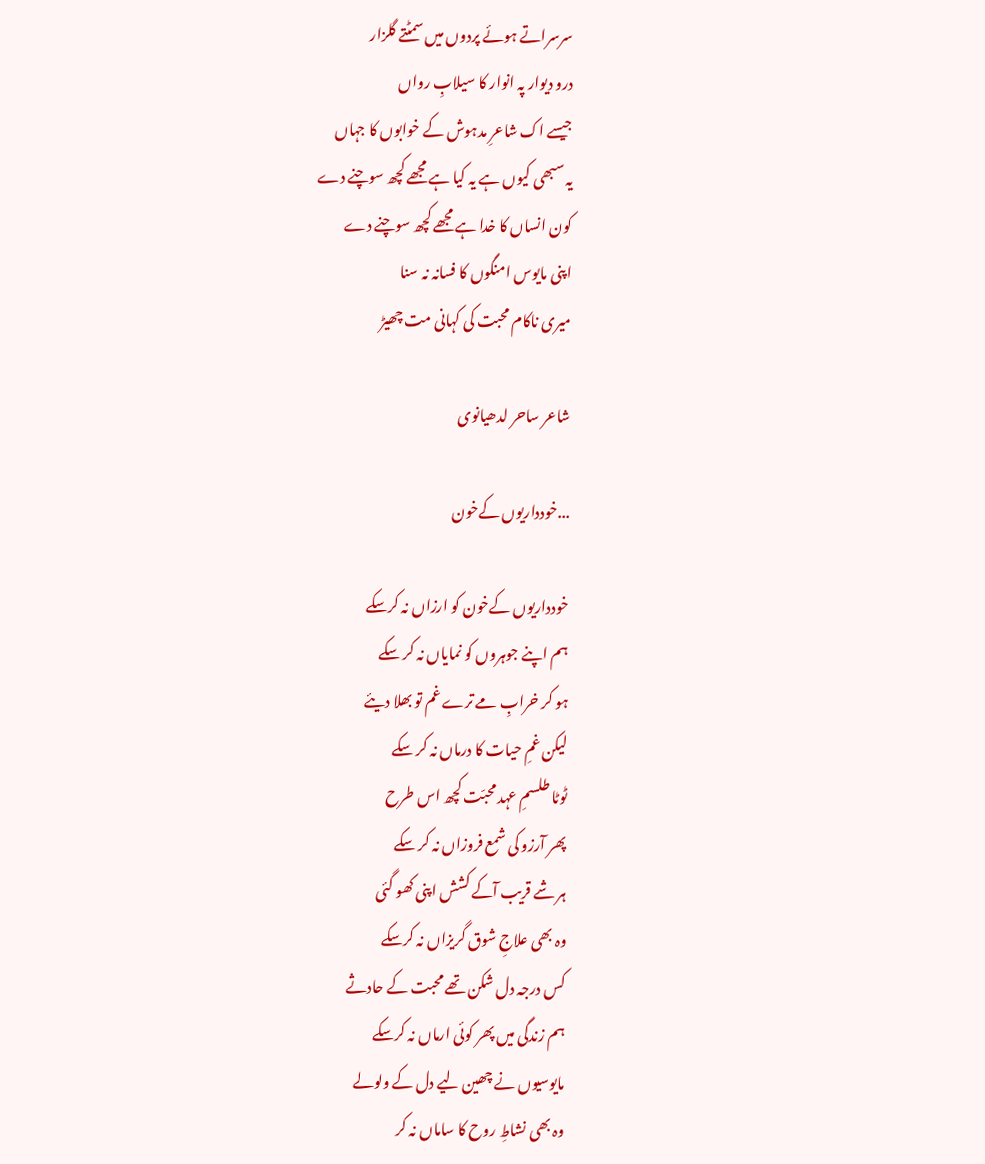سرسراتے ہوئے پردوں میں سمٹتے گلزار
درو دیوار پہ انوار کا سیلابِ رواں
جیسے اک شاعرِ مدہوش کے خوابوں کا جہاں
یہ سبھی کیوں ہے یہ کیا ہے مجھے کچھ سوچنے دے
کون انساں کا خدا ہے مجھے کچھ سوچنے دے
اپنی مایوس امنگوں کا فسانہ نہ سنا
میری ناکام محبت کی کہانی مت چھیڑ

شاعر ساحر لدھیانوی

...خودداریوں کےخون

خودداریوں کےخون کو ارزاں نہ کرسکے
ہم اپنے جوہروں کو نمایاں نہ کر سکے
ہو کر خرابِ مے ترے غم تو بھلا دیئے
لیکن غمِ حیات کا درماں نہ کر سکے
ٹوٹا طلسمِ عہد محبّت کچھ اس طرح
پھر آرزو کی شمع فروزاں نہ کر سکے
ہر شے قریب آکے کشش اپنی کھو گئی
وہ بھی علاجِ شوق گریزاں نہ کرسکے
کس درجہ دل شکن تھے محبت کے حادثے
ہم زندگی میں پھر کوئی ارماں نہ کرسکے
مایوسیوں نے چھین لیے دل کے ولولے
وہ بھی نشاطِ روح کا ساماں نہ کر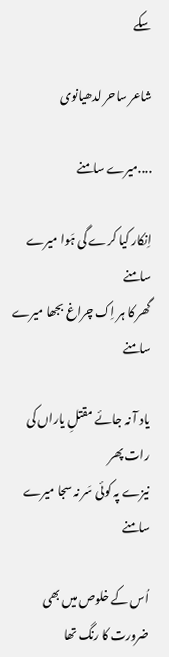سکے

شاعر ساحر لدھیانوی

....میرے سامنے

اِنکار کیا کرے گی ہَوا میرے سامنے
گھر کا ہر اِک چراغ بجھا میرے سامنے

یاد آ نہ جائے مقتلِ یاراں کی رات پھر
نیزے پہ کوئی سَر نہ سجا میرے سامنے

اُس کے خلوص میں بھی ضرورت کا رنگ تھا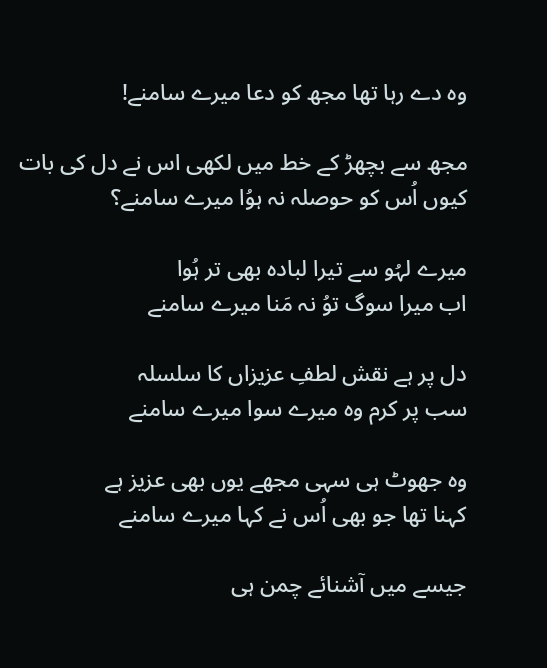وہ دے رہا تھا مجھ کو دعا میرے سامنے!

مجھ سے بچھڑ کے خط میں لکھی اس نے دل کی بات
کیوں اُس کو حوصلہ نہ ہوُا میرے سامنے؟

میرے لہُو سے تیرا لبادہ بھی تر ہُوا
اب میرا سوگ توُ نہ مَنا میرے سامنے

دل پر ہے نقش لطفِ عزیزاں کا سلسلہ
سب پر کرم وہ میرے سوا میرے سامنے

وہ جھوٹ ہی سہی مجھے یوں بھی عزیز ہے
کہنا تھا جو بھی اُس نے کہا میرے سامنے

جیسے میں آشنائے چمن ہی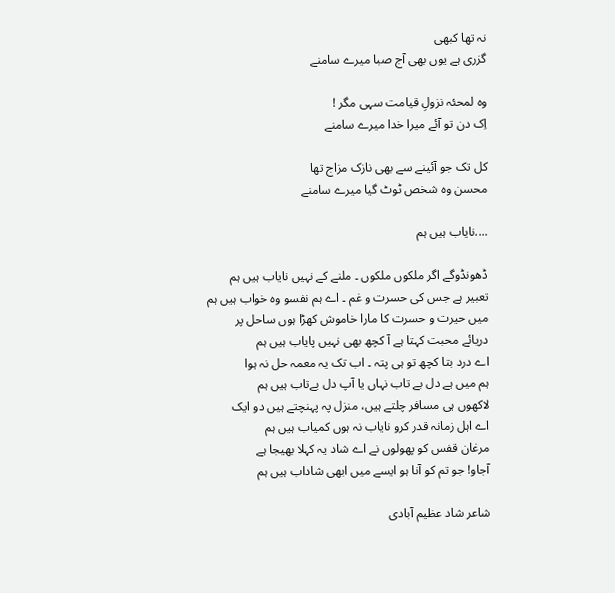نہ تھا کبھی
گزری ہے یوں بھی آج صبا میرے سامنے

وہ لمحئہ نزولِ قیامت سہی مگر !
اِک دن تو آئے میرا خدا میرے سامنے

کل تک جو آئینے سے بھی نازک مزاج تھا
محسن وہ شخص ٹوٹ گیا میرے سامنے

....نایاب ہیں ہم

ڈھونڈوگے اگر ملکوں ملکوں ۔ ملنے کے نہیں نایاب ہیں ہم
تعبیر ہے جس کی حسرت و غم ۔ اے ہم نفسو وہ خواب ہیں ہم
میں حیرت و حسرت کا مارا خاموش کھڑا ہوں ساحل پر
دریائے محبت کہتا ہے آ کچھ بھی نہیں پایاب ہیں ہم
اے درد بتا کچھ تو ہی پتہ ۔ اب تک یہ معمہ حل نہ ہوا
ہم میں ہے دل بے تاب نہاں یا آپ دل بےتاب ہیں ہم
لاکھوں ہی مسافر چلتے ہیں، منزل پہ پہنچتے ہیں دو ایک
اے اہل زمانہ قدر کرو نایاب نہ ہوں کمیاب ہیں ہم
مرغان قفس کو پھولوں نے اے شاد یہ کہلا بھیجا ہے
آجاو! جو تم کو آنا ہو ایسے میں ابھی شاداب ہیں ہم

شاعر شاد عظیم آبادی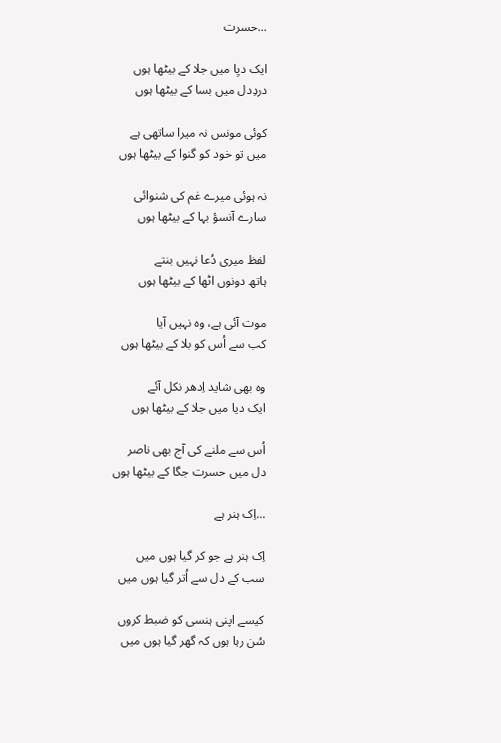...حسرت

ایک دیِا میں جلا کے بیٹھا ہوں
دردِدل میں بسا کے بیٹھا ہوں

کوئی مونس نہ میرا ساتھی ہے
میں تو خود کو گنوا کے بیٹھا ہوں

نہ ہوئی میرے غم کی شنوائی
سارے آنسؤ بہا کے بیٹھا ہوں

لفظ میری دُعا نہیں بنتے
ہاتھ دونوں اٹھا کے بیٹھا ہوں

موت آئی ہے، وہ نہیں آیا
کب سے اُس کو بلا کے بیٹھا ہوں

وہ بھی شاید اِدھر نکل آئے
ایک دیا میں جلا کے بیٹھا ہوں

اُس سے ملنے کی آج بھی ناصر
دل میں حسرت جگا کے بیٹھا ہوں

...اِک ہنر ہے

اِک ہنر ہے جو کر گیا ہوں میں
سب کے دل سے اُتر گیا ہوں میں

کیسے اپنی ہنسی کو ضبط کروں
سُن رہا ہوں کہ گھر گیا ہوں میں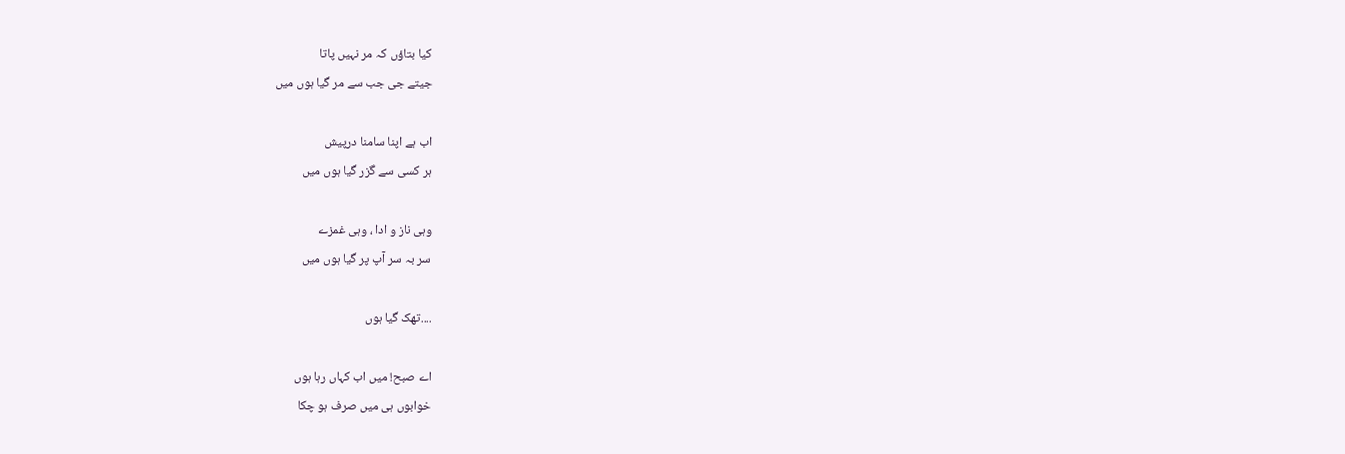کیا بتاؤں کہ مر نہیں پاتا
جیتے جی جب سے مر گیا ہوں میں

اب ہے اپنا سامنا درپیش
ہر کسی سے گزر گیا ہوں میں

وہی ناز و ادا ، وہی غمزے
سر بہ سر آپ پر گیا ہوں میں

....تھک گیا ہوں

اے صبح! میں اب کہاں رہا ہوں
خوابوں ہی میں صرف ہو چکا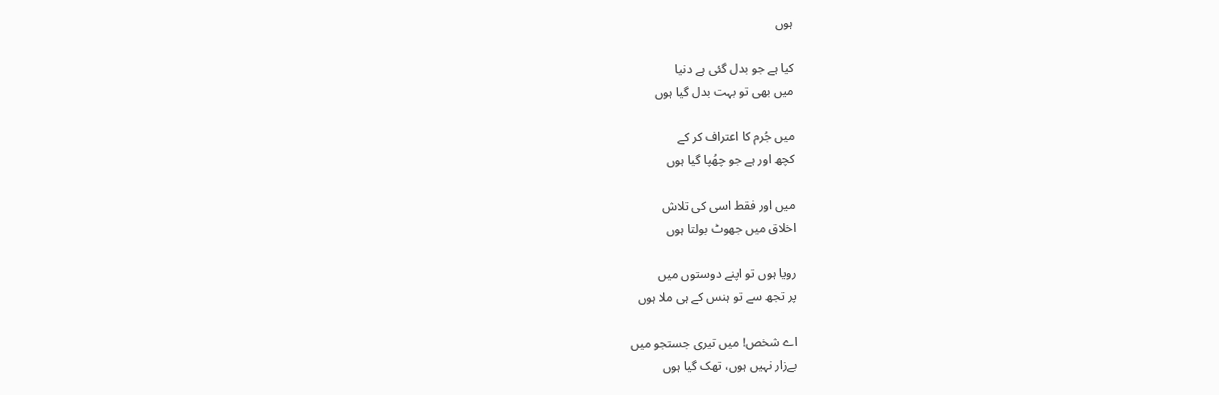ہوں

کیا ہے جو بدل گئی ہے دنیا
میں بھی تو بہت بدل گیا ہوں

میں جُرم کا اعتراف کر کے
کچھ اور ہے جو چھُپا گیا ہوں

میں اور فقط اسی کی تلاش
اخلاق میں جھوٹ بولتا ہوں

رویا ہوں تو اپنے دوستوں میں
پر تجھ سے تو ہنس کے ہی ملا ہوں

اے شخص! میں تیری جستجو میں
بےزار نہیں ہوں، تھک گیا ہوں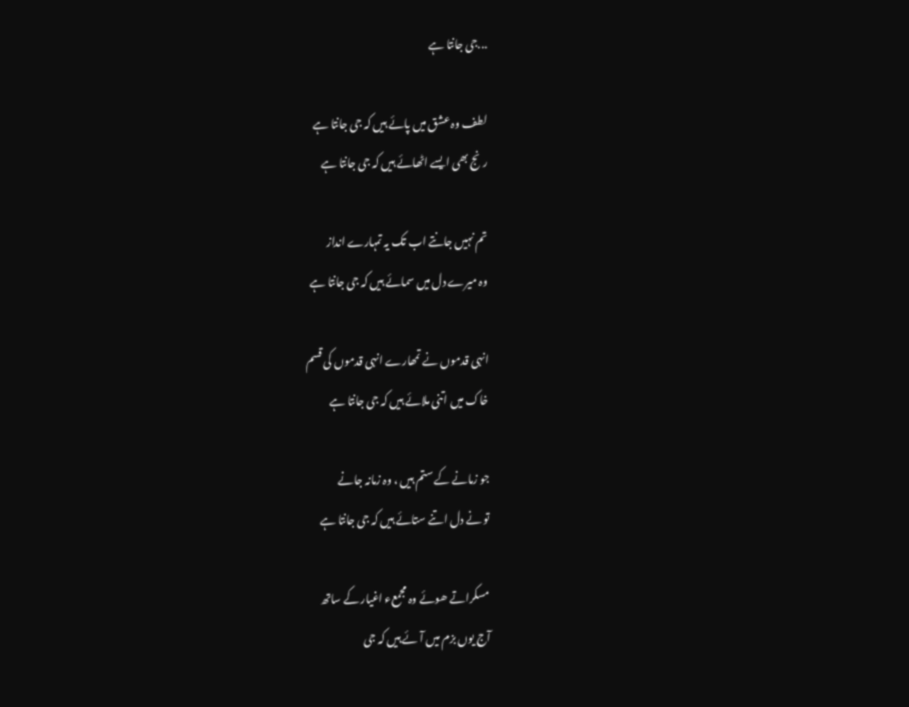...جی جانتا ہے

لطف وہ عشق میں پائے ہیں کہ جی جانتا ہے
رنج بھی ایسے اٹھائے ہیں کہ جی جانتا ہے

تم نہیں جانتے اب تک یہ تمہارے انداز
وہ میرے دل میں سمائے ہیں کہ جی جانتا ہے

انہی قدموں نے تمھارے انہی قدموں کی قسم
خاک میں اتنی ملائے ہیں کہ جی جانتا ہے

جو زمانے کے ستم ہیں ، وہ زمانہ جانے
تو نے دل اتنے ستائے ہیں کہ جی جانتا ہے

مسکراتے ھوئے وہ مجمعء اغیار کے ساتھ
آج یوں بزم میں آئے ہیں کہ جی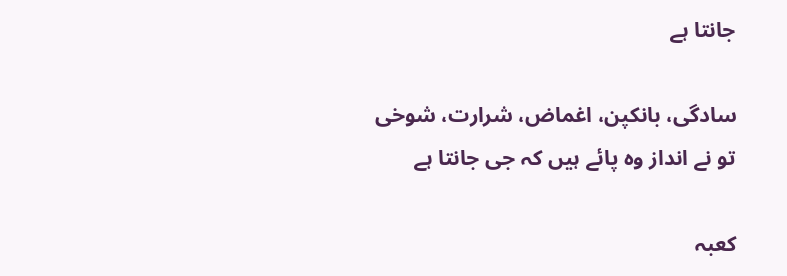جانتا ہے

سادگی، بانکپن، اغماض، شرارت، شوخی
تو نے انداز وہ پائے ہیں کہ جی جانتا ہے

کعبہ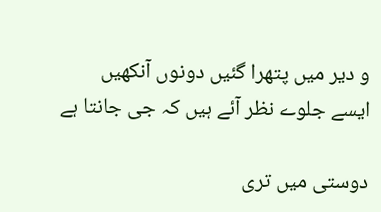و دیر میں پتھرا گئیں دونوں آنکھیں
ایسے جلوے نظر آئے ہیں کہ جی جانتا ہے

دوستی میں تری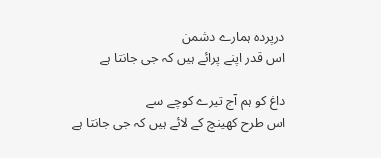درپردہ ہمارے دشمن
اس قدر اپنے پرائے ہیں کہ جی جانتا ہے

داغ کو ہم آج تیرے کوچے سے
اس طرح کھینچ کے لائے ہیں کہ جی جانتا ہے